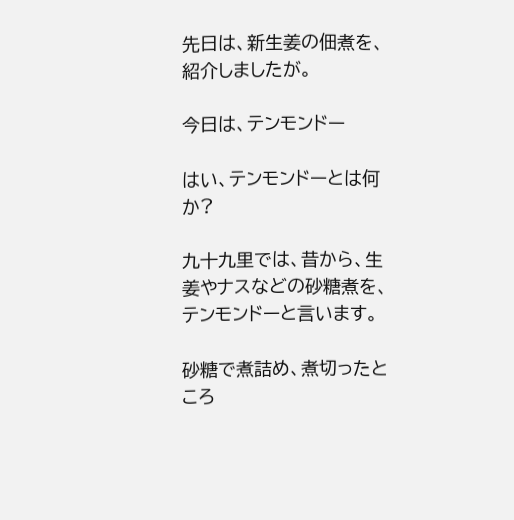先日は、新生姜の佃煮を、紹介しましたが。

今日は、テンモンドー

はい、テンモンドーとは何か?

九十九里では、昔から、生姜やナスなどの砂糖煮を、テンモンドーと言います。

砂糖で煮詰め、煮切ったところ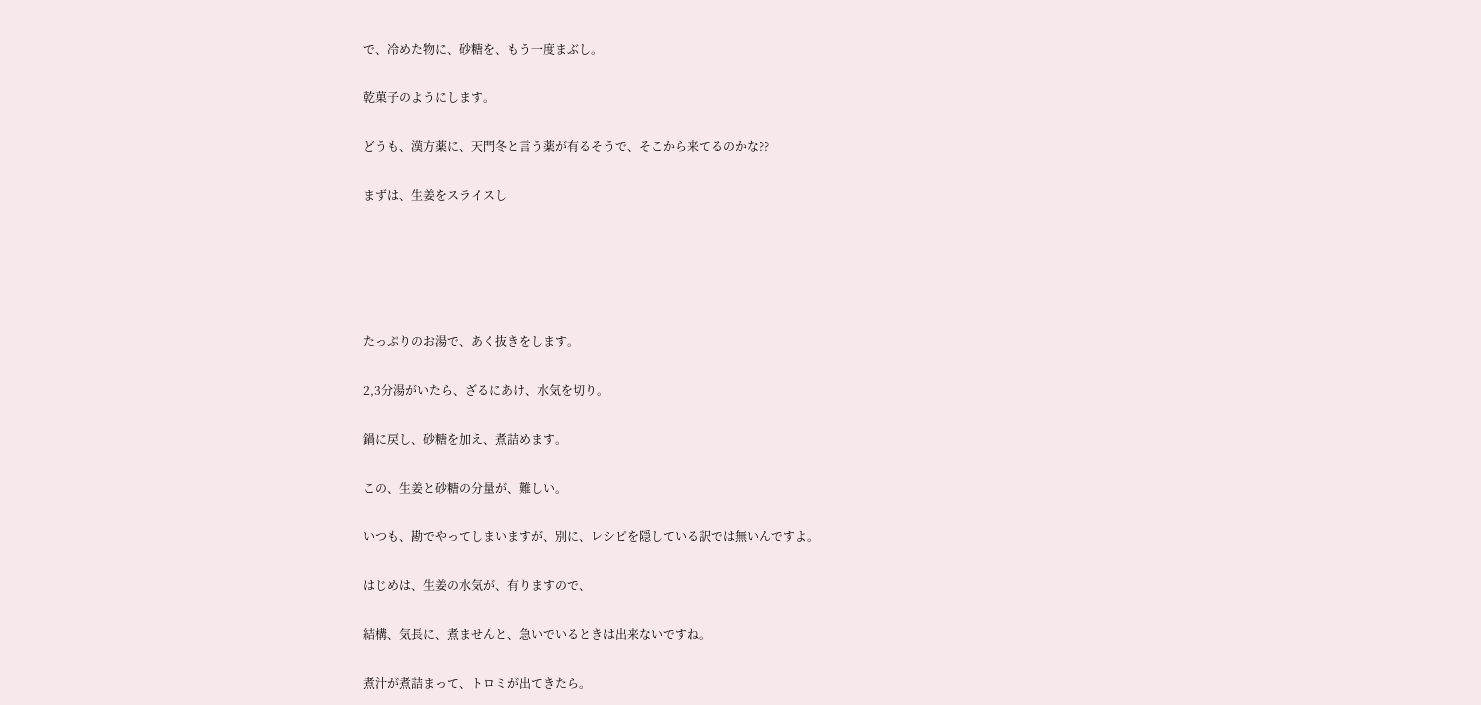で、冷めた物に、砂糖を、もう一度まぶし。

乾菓子のようにします。

どうも、漢方薬に、天門冬と言う薬が有るそうで、そこから来てるのかな??

まずは、生姜をスライスし





たっぷりのお湯で、あく抜きをします。

2,3分湯がいたら、ざるにあけ、水気を切り。

鍋に戻し、砂糖を加え、煮詰めます。

この、生姜と砂糖の分量が、難しい。

いつも、勘でやってしまいますが、別に、レシピを隠している訳では無いんですよ。

はじめは、生姜の水気が、有りますので、

結構、気長に、煮ませんと、急いでいるときは出来ないですね。

煮汁が煮詰まって、トロミが出てきたら。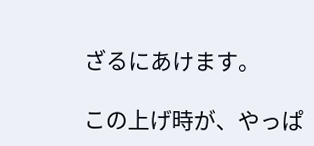ざるにあけます。

この上げ時が、やっぱ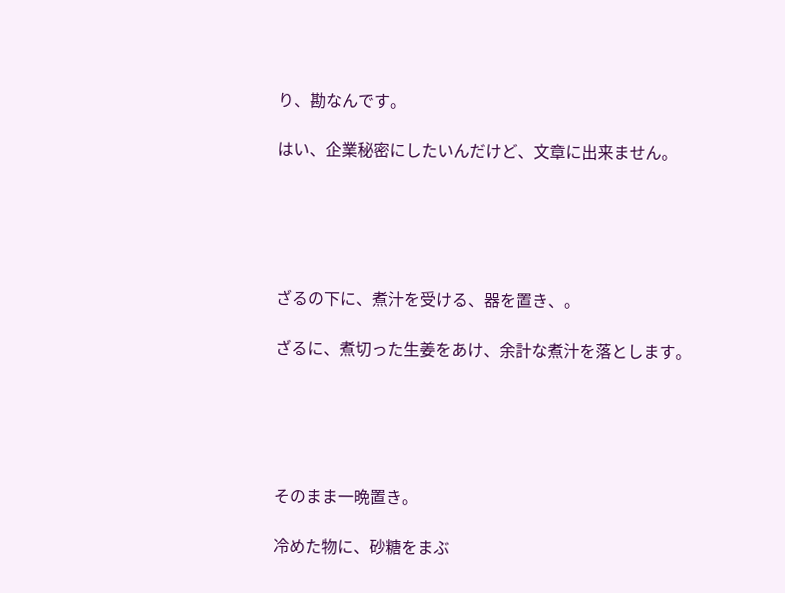り、勘なんです。

はい、企業秘密にしたいんだけど、文章に出来ません。





ざるの下に、煮汁を受ける、器を置き、。

ざるに、煮切った生姜をあけ、余計な煮汁を落とします。





そのまま一晩置き。

冷めた物に、砂糖をまぶ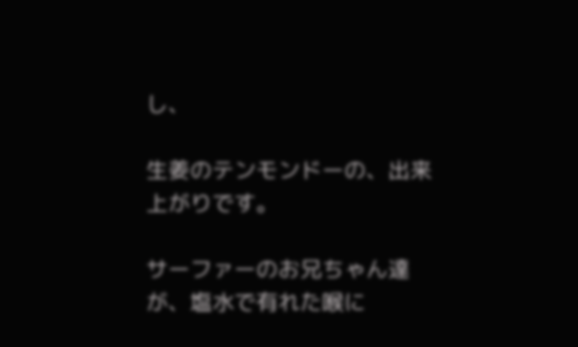し、

生姜のテンモンドーの、出来上がりです。

サーファーのお兄ちゃん達が、塩水で有れた喉に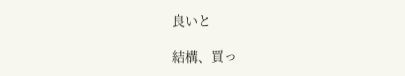良いと

結構、買っ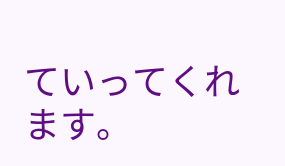ていってくれます。